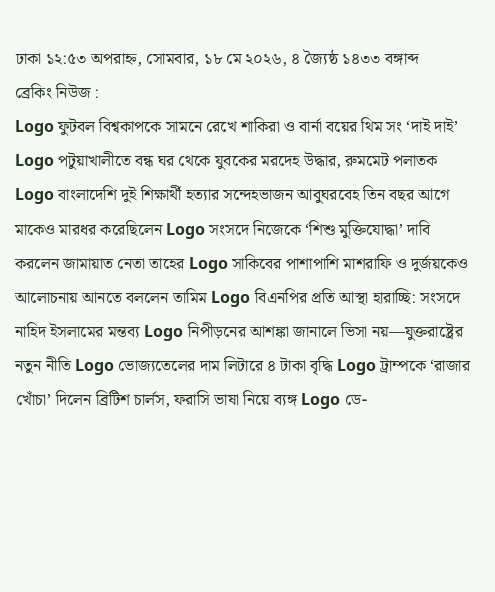ঢাকা ১২:৫৩ অপরাহ্ন, সোমবার, ১৮ মে ২০২৬, ৪ জ্যৈষ্ঠ ১৪৩৩ বঙ্গাব্দ
ব্রেকিং নিউজ :
Logo ফুটবল বিশ্বকাপকে সামনে রেখে শাকিরা ও বার্না বয়ের থিম সং ‘দাই দাই’ Logo পটুয়াখালীতে বন্ধ ঘর থেকে যুবকের মরদেহ উদ্ধার, রুমমেট পলাতক Logo বাংলাদেশি দুই শিক্ষার্থী হত্যার সন্দেহভাজন আবুঘরবেহ তিন বছর আগে মাকেও মারধর করেছিলেন Logo সংসদে নিজেকে ‘শিশু মুক্তিযোদ্ধা’ দাবি করলেন জামায়াত নেতা তাহের Logo সাকিবের পাশাপাশি মাশরাফি ও দুর্জয়কেও আলোচনায় আনতে বললেন তামিম Logo বিএনপির প্রতি আস্থা হারাচ্ছি: সংসদে নাহিদ ইসলামের মন্তব্য Logo নিপীড়নের আশঙ্কা জানালে ভিসা নয়—যুক্তরাষ্ট্রের নতুন নীতি Logo ভোজ্যতেলের দাম লিটারে ৪ টাকা বৃদ্ধি Logo ট্রাম্পকে ‘রাজার খোঁচা’ দিলেন ব্রিটিশ চার্লস, ফরাসি ভাষা নিয়ে ব্যঙ্গ Logo ডে-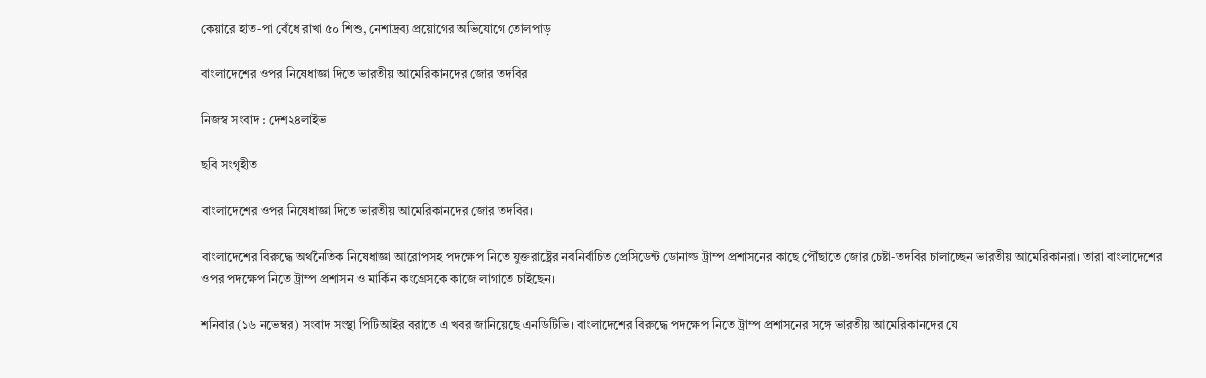কেয়ারে হাত-পা বেঁধে রাখা ৫০ শিশু, নেশাদ্রব্য প্রয়োগের অভিযোগে তোলপাড়

বাংলাদেশের ওপর নিষেধাজ্ঞা দিতে ভারতীয় আমেরিকানদের জোর তদবির

নিজস্ব সংবাদ : দেশ২৪লাইভ

ছবি সংগৃহীত

বাংলাদেশের ওপর নিষেধাজ্ঞা দিতে ভারতীয় আমেরিকানদের জোর তদবির।

বাংলাদেশের বিরুদ্ধে অর্থনৈতিক নিষেধাজ্ঞা আরোপসহ পদক্ষেপ নিতে যুক্তরাষ্ট্রের নবনির্বাচিত প্রেসিডেন্ট ডোনাল্ড ট্রাম্প প্রশাসনের কাছে পৌঁছাতে জোর চেষ্টা-তদবির চালাচ্ছেন ভারতীয় আমেরিকানরা। তারা বাংলাদেশের ওপর পদক্ষেপ নিতে ট্রাম্প প্রশাসন ও মার্কিন কংগ্রেসকে কাজে লাগাতে চাইছেন।

শনিবার (১৬ নভেম্বর) সংবাদ সংস্থা পিটিআইর বরাতে এ খবর জানিয়েছে এনডিটিভি। বাংলাদেশের বিরুদ্ধে পদক্ষেপ নিতে ট্রাম্প প্রশাসনের সঙ্গে ভারতীয় আমেরিকানদের যে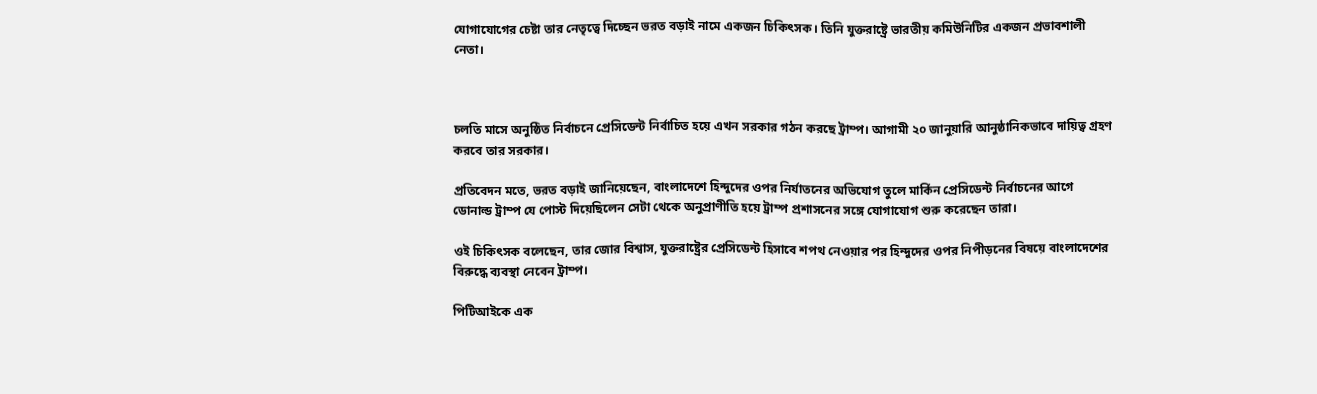যোগাযোগের চেষ্টা তার নেতৃত্বে দিচ্ছেন ভরত বড়াই নামে একজন চিকিৎসক। তিনি যুক্তরাষ্ট্রে ভারতীয় কমিউনিটির একজন প্রভাবশালী নেতা।



চলতি মাসে অনুষ্ঠিত নির্বাচনে প্রেসিডেন্ট নির্বাচিত হয়ে এখন সরকার গঠন করছে ট্রাম্প। আগামী ২০ জানুয়ারি আনুষ্ঠানিকভাবে দায়িত্ব গ্রহণ করবে তার সরকার।

প্রতিবেদন মতে, ভরত বড়াই জানিয়েছেন, বাংলাদেশে হিন্দুদের ওপর নির্যাতনের অভিযোগ তুলে মার্কিন প্রেসিডেন্ট নির্বাচনের আগে ডোনাল্ড ট্রাম্প যে পোস্ট দিয়েছিলেন সেটা থেকে অনুপ্রাণীতি হয়ে ট্রাম্প প্রশাসনের সঙ্গে যোগাযোগ শুরু করেছেন তারা।

ওই চিকিৎসক বলেছেন, তার জোর বিশ্বাস, যুক্তরাষ্ট্রের প্রেসিডেন্ট হিসাবে শপথ নেওয়ার পর হিন্দুদের ওপর নিপীড়নের বিষয়ে বাংলাদেশের বিরুদ্ধে ব্যবস্থা নেবেন ট্রাম্প।

পিটিআইকে এক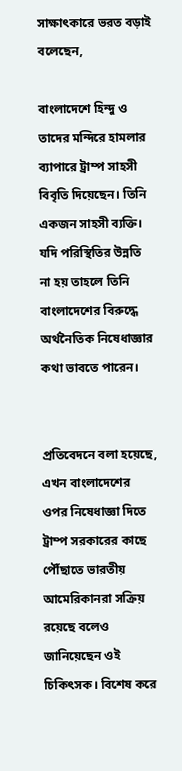সাক্ষাৎকারে ভরত বড়াই বলেছেন,

বাংলাদেশে হিন্দু ও তাদের মন্দিরে হামলার ব্যাপারে ট্রাম্প সাহসী বিবৃতি দিয়েছেন। তিনি একজন সাহসী ব্যক্তি। যদি পরিস্থিতির উন্নতি না হয় তাহলে তিনি বাংলাদেশের বিরুদ্ধে অর্থনৈতিক নিষেধাজ্ঞার কথা ভাবতে পারেন।


প্রতিবেদনে বলা হয়েছে, এখন বাংলাদেশের ওপর নিষেধাজ্ঞা দিতে ট্রাম্প সরকারের কাছে পৌঁছাতে ভারতীয় আমেরিকানরা সক্রিয় রয়েছে বলেও জানিয়েছেন ওই চিকিৎসক। বিশেষ করে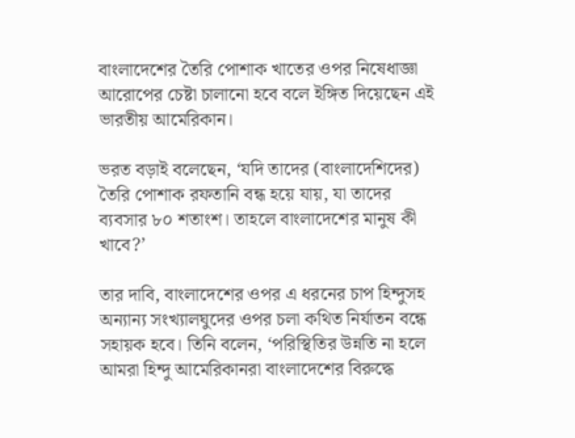বাংলাদেশের তৈরি পোশাক খাতের ওপর নিষেধাজ্ঞা আরোপের চেষ্টা চালানো হবে বলে ইঙ্গিত দিয়েছেন এই ভারতীয় আমেরিকান।

ভরত বড়াই বলেছেন, ‘যদি তাদের (বাংলাদেশিদের) তৈরি পোশাক রফতানি বন্ধ হয়ে যায়, যা তাদের ব্যবসার ৮০ শতাংশ। তাহলে বাংলাদেশের মানুষ কী খাবে?’

তার দাবি, বাংলাদেশের ওপর এ ধরনের চাপ হিন্দুসহ অন্যান্য সংখ্যালঘুদের ওপর চলা কথিত নির্যাতন বন্ধে সহায়ক হবে। তিনি বলেন, ‘পরিস্থিতির উন্নতি না হলে আমরা হিন্দু আমেরিকানরা বাংলাদেশের বিরুদ্ধে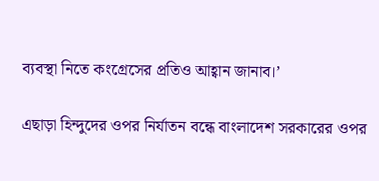ব্যবস্থা নিতে কংগ্রেসের প্রতিও আহ্বান জানাব।’

এছাড়া হিন্দুদের ওপর নির্যাতন বন্ধে বাংলাদেশ সরকারের ওপর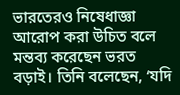ভারতেরও নিষেধাজ্ঞা আরোপ করা উচিত বলে মন্তব্য করেছেন ভরত বড়াই। তিনি বলেছেন, ‘যদি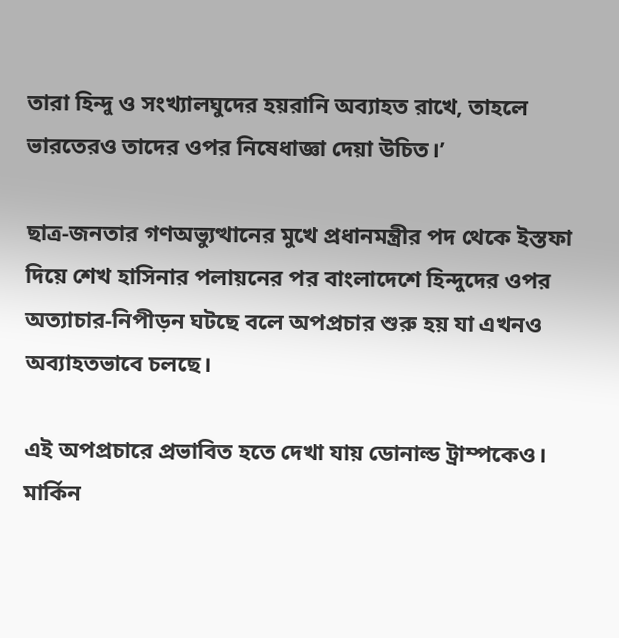তারা হিন্দু ও সংখ্যালঘুদের হয়রানি অব্যাহত রাখে, তাহলে ভারতেরও তাদের ওপর নিষেধাজ্ঞা দেয়া উচিত।’

ছাত্র-জনতার গণঅভ্যুত্থানের মুখে প্রধানমন্ত্রীর পদ থেকে ইস্তফা দিয়ে শেখ হাসিনার পলায়নের পর বাংলাদেশে হিন্দুদের ওপর অত্যাচার-নিপীড়ন ঘটছে বলে অপপ্রচার শুরু হয় যা এখনও অব্যাহতভাবে চলছে।

এই অপপ্রচারে প্রভাবিত হতে দেখা যায় ডোনাল্ড ট্রাম্পকেও। মার্কিন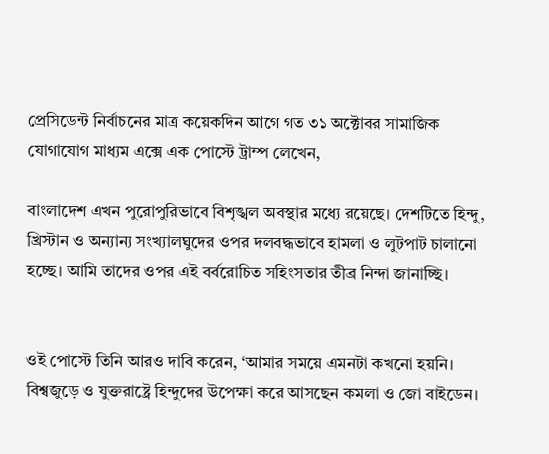প্রেসিডেন্ট নির্বাচনের মাত্র কয়েকদিন আগে গত ৩১ অক্টোবর সামাজিক যোগাযোগ মাধ্যম এক্সে এক পোস্টে ট্রাম্প লেখেন,

বাংলাদেশ এখন পুরোপুরিভাবে বিশৃঙ্খল অবস্থার মধ্যে রয়েছে। দেশটিতে হিন্দু, খ্রিস্টান ও অন্যান্য সংখ্যালঘুদের ওপর দলবদ্ধভাবে হামলা ও লুটপাট চালানো হচ্ছে। আমি তাদের ওপর এই বর্বরোচিত সহিংসতার তীব্র নিন্দা জানাচ্ছি।


ওই পোস্টে তিনি আরও দাবি করেন, ‘আমার সময়ে এমনটা কখনো হয়নি। বিশ্বজুড়ে ও যুক্তরাষ্ট্রে হিন্দুদের উপেক্ষা করে আসছেন কমলা ও জো বাইডেন।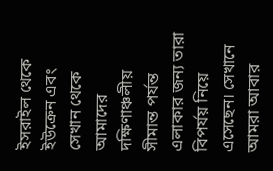ইসরাইল থেকে ইউক্রেন এবং সেখান থেকে আমাদের দক্ষিণাঞ্চলীয় সীমান্ত পর্যন্ত এলাকার জন্য তারা বিপর্যয় নিয়ে এসেছেন। সেখানে আমরা আবার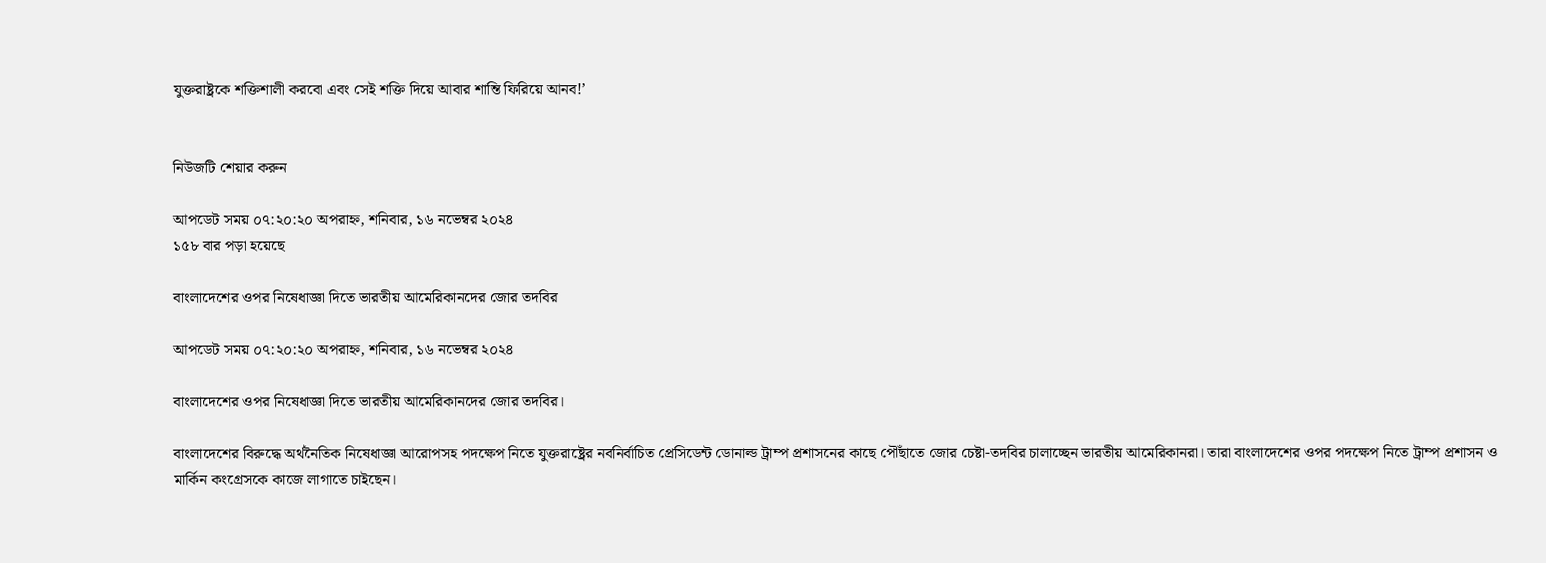যুক্তরাষ্ট্রকে শক্তিশালী করবো এবং সেই শক্তি দিয়ে আবার শান্তি ফিরিয়ে আনব!’


নিউজটি শেয়ার করুন

আপডেট সময় ০৭:২০:২০ অপরাহ্ন, শনিবার, ১৬ নভেম্বর ২০২৪
১৫৮ বার পড়া হয়েছে

বাংলাদেশের ওপর নিষেধাজ্ঞা দিতে ভারতীয় আমেরিকানদের জোর তদবির

আপডেট সময় ০৭:২০:২০ অপরাহ্ন, শনিবার, ১৬ নভেম্বর ২০২৪

বাংলাদেশের ওপর নিষেধাজ্ঞা দিতে ভারতীয় আমেরিকানদের জোর তদবির।

বাংলাদেশের বিরুদ্ধে অর্থনৈতিক নিষেধাজ্ঞা আরোপসহ পদক্ষেপ নিতে যুক্তরাষ্ট্রের নবনির্বাচিত প্রেসিডেন্ট ডোনাল্ড ট্রাম্প প্রশাসনের কাছে পৌঁছাতে জোর চেষ্টা-তদবির চালাচ্ছেন ভারতীয় আমেরিকানরা। তারা বাংলাদেশের ওপর পদক্ষেপ নিতে ট্রাম্প প্রশাসন ও মার্কিন কংগ্রেসকে কাজে লাগাতে চাইছেন।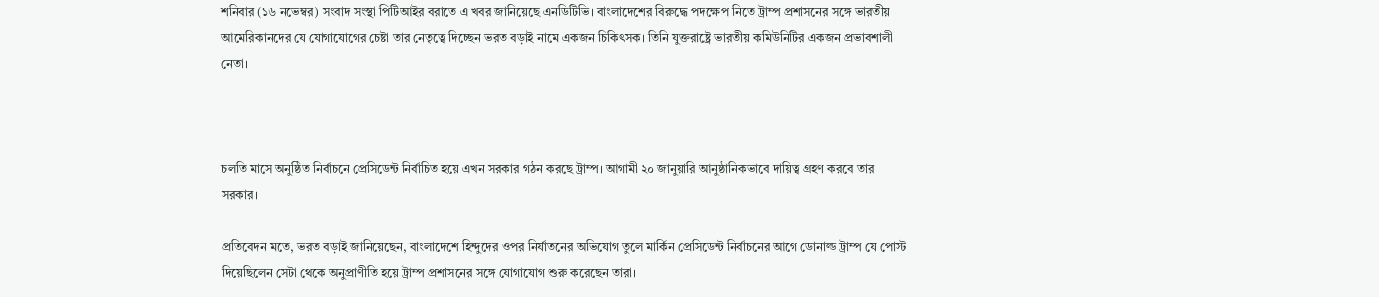শনিবার (১৬ নভেম্বর) সংবাদ সংস্থা পিটিআইর বরাতে এ খবর জানিয়েছে এনডিটিভি। বাংলাদেশের বিরুদ্ধে পদক্ষেপ নিতে ট্রাম্প প্রশাসনের সঙ্গে ভারতীয় আমেরিকানদের যে যোগাযোগের চেষ্টা তার নেতৃত্বে দিচ্ছেন ভরত বড়াই নামে একজন চিকিৎসক। তিনি যুক্তরাষ্ট্রে ভারতীয় কমিউনিটির একজন প্রভাবশালী নেতা।



চলতি মাসে অনুষ্ঠিত নির্বাচনে প্রেসিডেন্ট নির্বাচিত হয়ে এখন সরকার গঠন করছে ট্রাম্প। আগামী ২০ জানুয়ারি আনুষ্ঠানিকভাবে দায়িত্ব গ্রহণ করবে তার সরকার।

প্রতিবেদন মতে, ভরত বড়াই জানিয়েছেন, বাংলাদেশে হিন্দুদের ওপর নির্যাতনের অভিযোগ তুলে মার্কিন প্রেসিডেন্ট নির্বাচনের আগে ডোনাল্ড ট্রাম্প যে পোস্ট দিয়েছিলেন সেটা থেকে অনুপ্রাণীতি হয়ে ট্রাম্প প্রশাসনের সঙ্গে যোগাযোগ শুরু করেছেন তারা।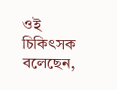ওই চিকিৎসক বলেছেন,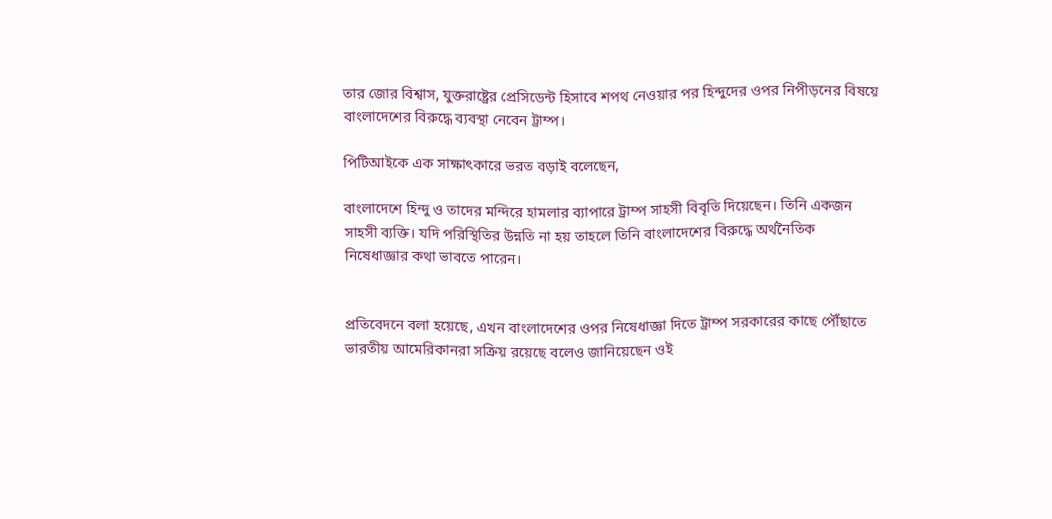তার জোর বিশ্বাস, যুক্তরাষ্ট্রের প্রেসিডেন্ট হিসাবে শপথ নেওয়ার পর হিন্দুদের ওপর নিপীড়নের বিষয়ে বাংলাদেশের বিরুদ্ধে ব্যবস্থা নেবেন ট্রাম্প।

পিটিআইকে এক সাক্ষাৎকারে ভরত বড়াই বলেছেন,

বাংলাদেশে হিন্দু ও তাদের মন্দিরে হামলার ব্যাপারে ট্রাম্প সাহসী বিবৃতি দিয়েছেন। তিনি একজন সাহসী ব্যক্তি। যদি পরিস্থিতির উন্নতি না হয় তাহলে তিনি বাংলাদেশের বিরুদ্ধে অর্থনৈতিক নিষেধাজ্ঞার কথা ভাবতে পারেন।


প্রতিবেদনে বলা হয়েছে, এখন বাংলাদেশের ওপর নিষেধাজ্ঞা দিতে ট্রাম্প সরকারের কাছে পৌঁছাতে ভারতীয় আমেরিকানরা সক্রিয় রয়েছে বলেও জানিয়েছেন ওই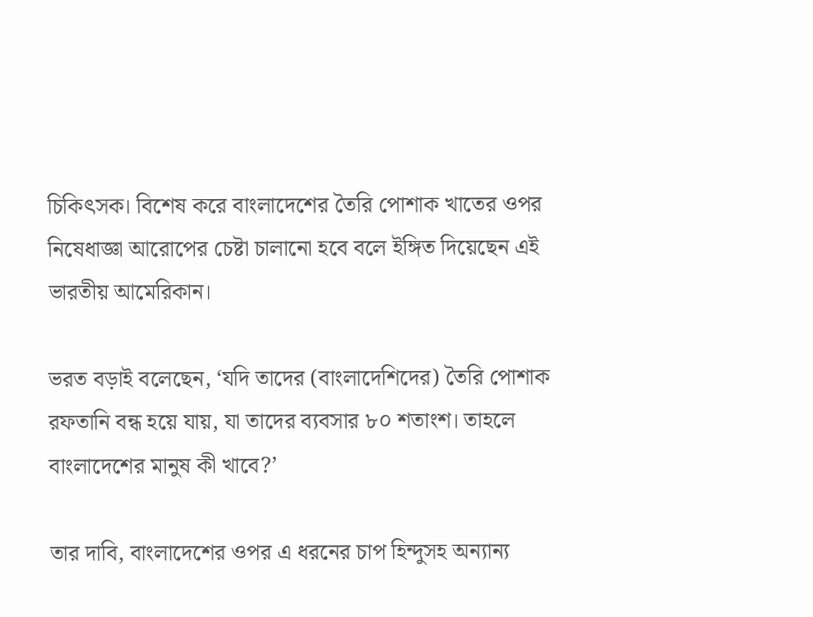চিকিৎসক। বিশেষ করে বাংলাদেশের তৈরি পোশাক খাতের ওপর নিষেধাজ্ঞা আরোপের চেষ্টা চালানো হবে বলে ইঙ্গিত দিয়েছেন এই ভারতীয় আমেরিকান।

ভরত বড়াই বলেছেন, ‘যদি তাদের (বাংলাদেশিদের) তৈরি পোশাক রফতানি বন্ধ হয়ে যায়, যা তাদের ব্যবসার ৮০ শতাংশ। তাহলে বাংলাদেশের মানুষ কী খাবে?’

তার দাবি, বাংলাদেশের ওপর এ ধরনের চাপ হিন্দুসহ অন্যান্য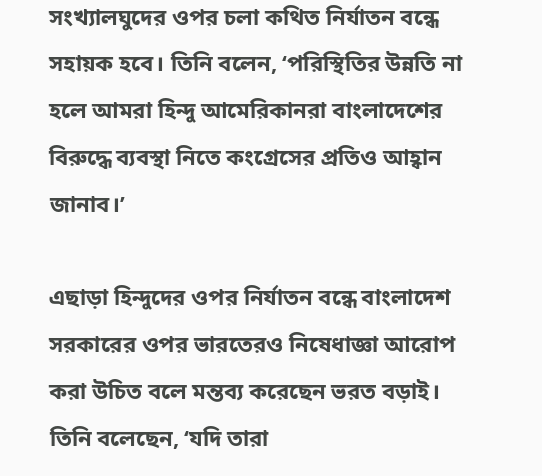সংখ্যালঘুদের ওপর চলা কথিত নির্যাতন বন্ধে সহায়ক হবে। তিনি বলেন, ‘পরিস্থিতির উন্নতি না হলে আমরা হিন্দু আমেরিকানরা বাংলাদেশের বিরুদ্ধে ব্যবস্থা নিতে কংগ্রেসের প্রতিও আহ্বান জানাব।’

এছাড়া হিন্দুদের ওপর নির্যাতন বন্ধে বাংলাদেশ সরকারের ওপর ভারতেরও নিষেধাজ্ঞা আরোপ করা উচিত বলে মন্তব্য করেছেন ভরত বড়াই। তিনি বলেছেন, ‘যদি তারা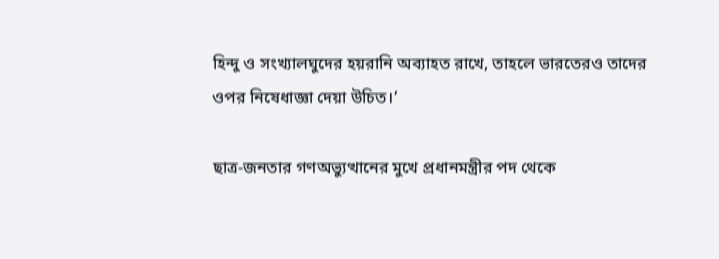হিন্দু ও সংখ্যালঘুদের হয়রানি অব্যাহত রাখে, তাহলে ভারতেরও তাদের ওপর নিষেধাজ্ঞা দেয়া উচিত।’

ছাত্র-জনতার গণঅভ্যুত্থানের মুখে প্রধানমন্ত্রীর পদ থেকে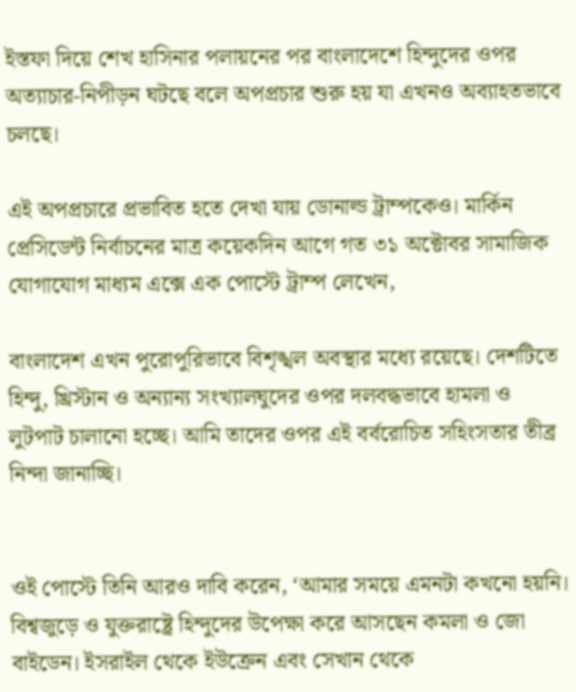ইস্তফা দিয়ে শেখ হাসিনার পলায়নের পর বাংলাদেশে হিন্দুদের ওপর অত্যাচার-নিপীড়ন ঘটছে বলে অপপ্রচার শুরু হয় যা এখনও অব্যাহতভাবে চলছে।

এই অপপ্রচারে প্রভাবিত হতে দেখা যায় ডোনাল্ড ট্রাম্পকেও। মার্কিন প্রেসিডেন্ট নির্বাচনের মাত্র কয়েকদিন আগে গত ৩১ অক্টোবর সামাজিক যোগাযোগ মাধ্যম এক্সে এক পোস্টে ট্রাম্প লেখেন,

বাংলাদেশ এখন পুরোপুরিভাবে বিশৃঙ্খল অবস্থার মধ্যে রয়েছে। দেশটিতে হিন্দু, খ্রিস্টান ও অন্যান্য সংখ্যালঘুদের ওপর দলবদ্ধভাবে হামলা ও লুটপাট চালানো হচ্ছে। আমি তাদের ওপর এই বর্বরোচিত সহিংসতার তীব্র নিন্দা জানাচ্ছি।


ওই পোস্টে তিনি আরও দাবি করেন, ‘আমার সময়ে এমনটা কখনো হয়নি। বিশ্বজুড়ে ও যুক্তরাষ্ট্রে হিন্দুদের উপেক্ষা করে আসছেন কমলা ও জো বাইডেন। ইসরাইল থেকে ইউক্রেন এবং সেখান থেকে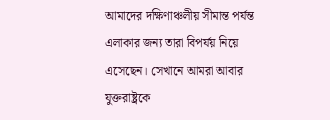আমাদের দক্ষিণাঞ্চলীয় সীমান্ত পর্যন্ত এলাকার জন্য তারা বিপর্যয় নিয়ে এসেছেন। সেখানে আমরা আবার যুক্তরাষ্ট্রকে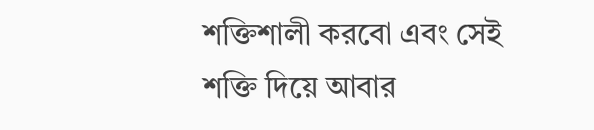শক্তিশালী করবো এবং সেই শক্তি দিয়ে আবার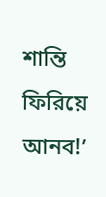শান্তি ফিরিয়ে আনব!’